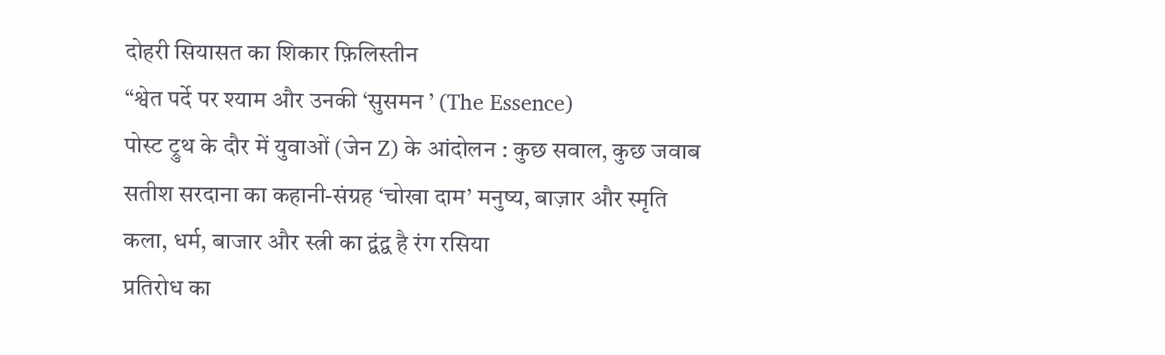दोहरी सियासत का शिकार फ़िलिस्तीन
“श्वेत पर्दे पर श्याम और उनकी ‘सुसमन ’ (The Essence)
पोस्ट ट्रुथ के दौर में युवाओं (जेन Z) के आंदोलन : कुछ सवाल, कुछ जवाब
सतीश सरदाना का कहानी-संग्रह ‘चोखा दाम’ मनुष्य, बाज़ार और स्मृति
कला, धर्म, बाजार और स्त्री का द्वंद्व है रंग रसिया
प्रतिरोध का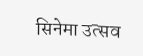सिनेमा उत्सव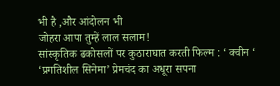भी है ,और आंदोलन भी
जोहरा आपा तुम्हें लाल सलाम!
सांस्कृतिक ढकोसलों पर कुठाराघात करती फिल्म : ‘ क्वीन ‘
‘प्रगतिशील सिनेमा’ प्रेमचंद का अधूरा सपना